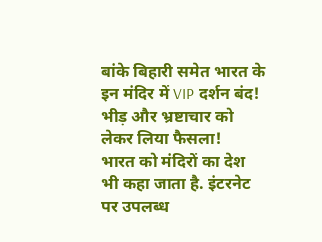बांके बिहारी समेत भारत के इन मंदिर में VIP दर्शन बंद! भीड़ और भ्रष्टाचार को लेकर लिया फैसला!
भारत को मंदिरों का देश भी कहा जाता है. इंटरनेट पर उपलब्ध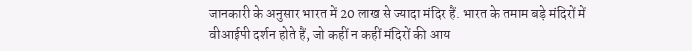जानकारी के अनुसार भारत में 20 लाख से ज्यादा मंदिर हैं. भारत के तमाम बड़े मंदिरों में वीआईपी दर्शन होते हैं, जो कहीं न कहीं मंदिरों की आय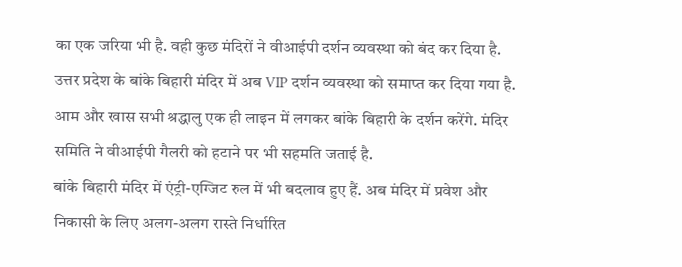का एक जरिया भी है. वही कुछ मंदिरों ने वीआईपी दर्शन व्यवस्था को बंद कर दिया है.
उत्तर प्रदेश के बांके बिहारी मंदिर में अब VIP दर्शन व्यवस्था को समाप्त कर दिया गया है. आम और खास सभी श्रद्धालु एक ही लाइन में लगकर बांके बिहारी के दर्शन करेंगे. मंदिर समिति ने वीआईपी गैलरी को हटाने पर भी सहमति जताई है.
बांके बिहारी मंदिर में एंट्री-एग्जिट रुल में भी बदलाव हुए हैं. अब मंदिर में प्रवेश और निकासी के लिए अलग-अलग रास्ते निर्धारित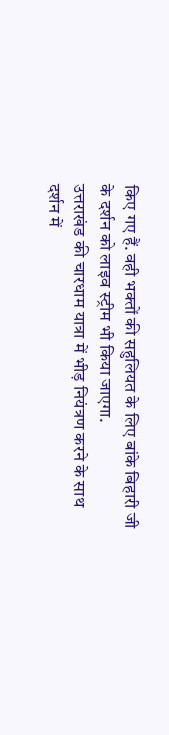किए गए हैं. वही भक्तों की सहुलियत के लिए बांके बिहारी जी के दर्शन को लाइव स्ट्रीम भी किया जाएगा.
उत्तराखंड की चारधाम यात्रा में भीड़ नियंत्रण करने के साथ दर्शन में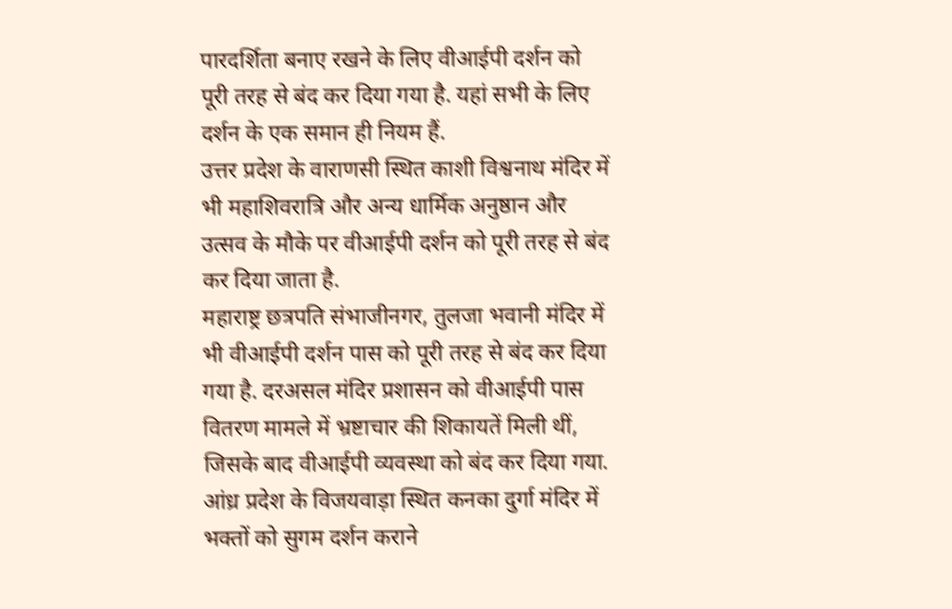पारदर्शिता बनाए रखने के लिए वीआईपी दर्शन को पूरी तरह से बंद कर दिया गया है. यहां सभी के लिए दर्शन के एक समान ही नियम हैं.
उत्तर प्रदेश के वाराणसी स्थित काशी विश्वनाथ मंदिर में भी महाशिवरात्रि और अन्य धार्मिक अनुष्ठान और उत्सव के मौके पर वीआईपी दर्शन को पूरी तरह से बंद कर दिया जाता है.
महाराष्ट्र छत्रपति संभाजीनगर, तुलजा भवानी मंदिर में भी वीआईपी दर्शन पास को पूरी तरह से बंद कर दिया गया है. दरअसल मंदिर प्रशासन को वीआईपी पास वितरण मामले में भ्रष्टाचार की शिकायतें मिली थीं, जिसके बाद वीआईपी व्यवस्था को बंद कर दिया गया.
आंध्र प्रदेश के विजयवाड़ा स्थित कनका दुर्गा मंदिर में भक्तों को सुगम दर्शन कराने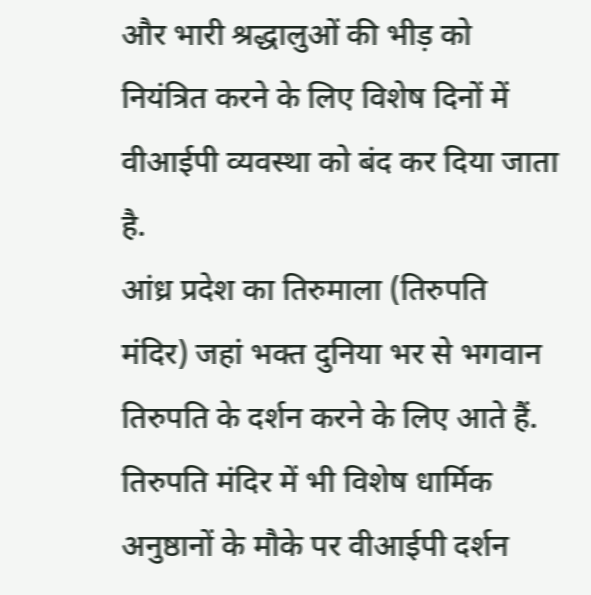और भारी श्रद्धालुओं की भीड़ को नियंत्रित करने के लिए विशेष दिनों में वीआईपी व्यवस्था को बंद कर दिया जाता है.
आंध्र प्रदेश का तिरुमाला (तिरुपति मंदिर) जहां भक्त दुनिया भर से भगवान तिरुपति के दर्शन करने के लिए आते हैं. तिरुपति मंदिर में भी विशेष धार्मिक अनुष्ठानों के मौके पर वीआईपी दर्शन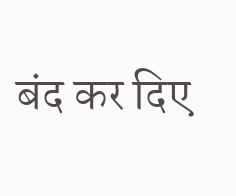बंद कर दिए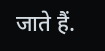जाते हैं.